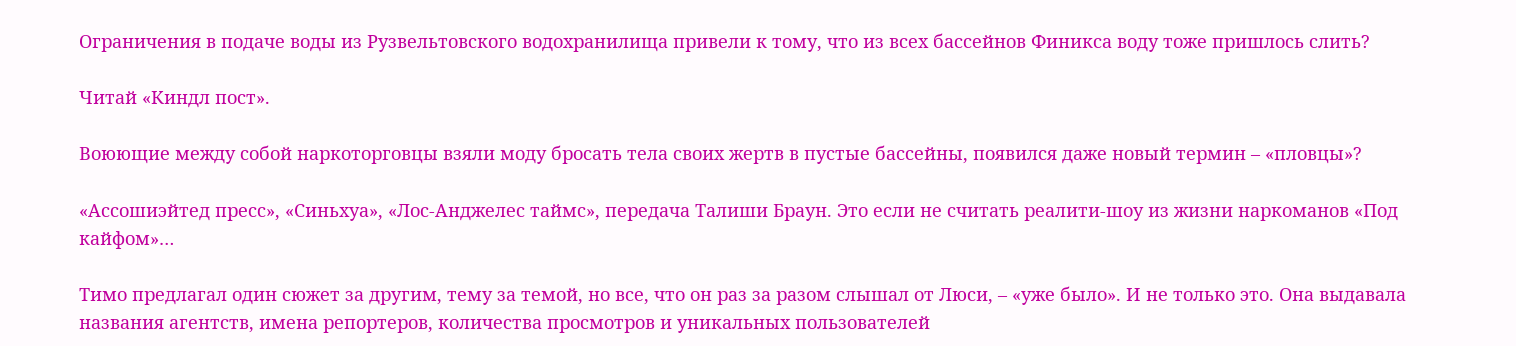Ограничения в подаче воды из Рузвельтовского водохранилища привели к тому, что из всех бассейнов Финикса воду тоже пришлось слить?

Читай «Киндл пост».

Воюющие между собой наркоторговцы взяли моду бросать тела своих жертв в пустые бассейны, появился даже новый термин – «пловцы»?

«Ассошиэйтед пресс», «Синьхуа», «Лос-Анджелес таймс», передача Талиши Браун. Это если не считать реалити-шоу из жизни наркоманов «Под кайфом»…

Тимо предлагал один сюжет за другим, тему за темой, но все, что он раз за разом слышал от Люси, – «уже было». И не только это. Она выдавала названия агентств, имена репортеров, количества просмотров и уникальных пользователей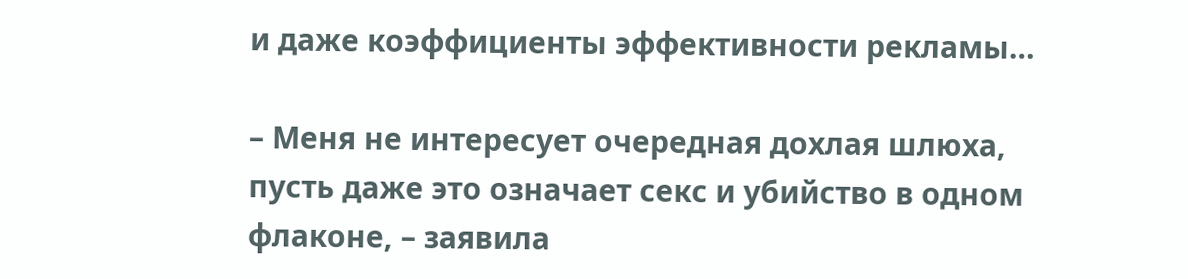и даже коэффициенты эффективности рекламы…

– Меня не интересует очередная дохлая шлюха, пусть даже это означает секс и убийство в одном флаконе, – заявила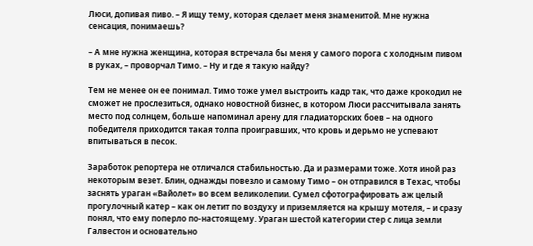Люси, допивая пиво. – Я ищу тему, которая сделает меня знаменитой. Мне нужна сенсация, понимаешь?

– А мне нужна женщина, которая встречала бы меня у самого порога с холодным пивом в руках, – проворчал Тимо. – Ну и где я такую найду?

Тем не менее он ее понимал. Тимо тоже умел выстроить кадр так, что даже крокодил не сможет не прослезиться, однако новостной бизнес, в котором Люси рассчитывала занять место под солнцем, больше напоминал арену для гладиаторских боев – на одного победителя приходится такая толпа проигравших, что кровь и дерьмо не успевают впитываться в песок.

Заработок репортера не отличался стабильностью. Да и размерами тоже. Хотя иной раз некоторым везет. Блин, однажды повезло и самому Тимо – он отправился в Техас, чтобы заснять ураган «Вайолет» во всем великолепии. Сумел сфотографировать аж целый прогулочный катер – как он летит по воздуху и приземляется на крышу мотеля, – и сразу понял, что ему поперло по-настоящему. Ураган шестой категории стер с лица земли Галвестон и основательно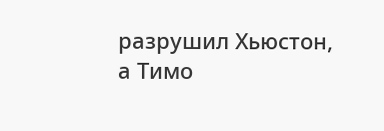разрушил Хьюстон, а Тимо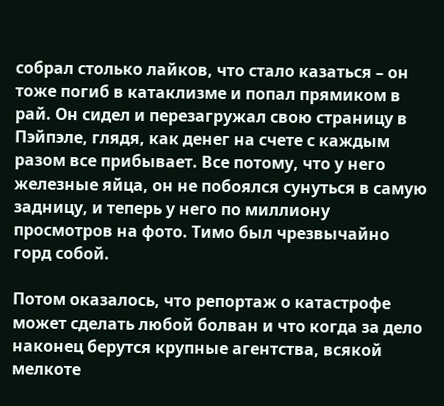собрал столько лайков, что стало казаться – он тоже погиб в катаклизме и попал прямиком в рай. Он сидел и перезагружал свою страницу в Пэйпэле, глядя, как денег на счете с каждым разом все прибывает. Все потому, что у него железные яйца, он не побоялся сунуться в самую задницу, и теперь у него по миллиону просмотров на фото. Тимо был чрезвычайно горд собой.

Потом оказалось, что репортаж о катастрофе может сделать любой болван и что когда за дело наконец берутся крупные агентства, всякой мелкоте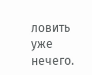ловить уже нечего.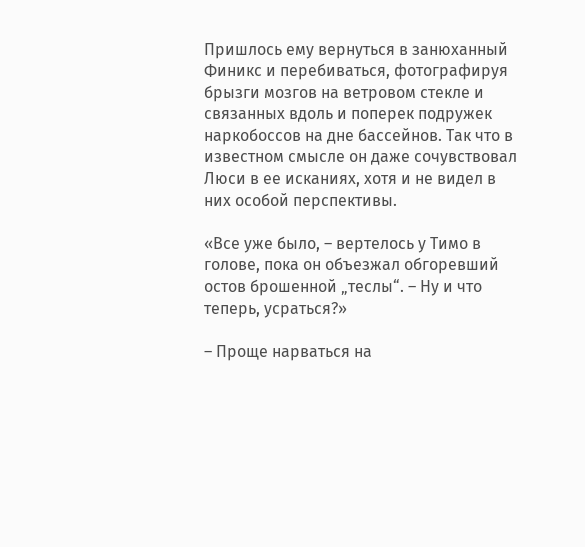Пришлось ему вернуться в занюханный Финикс и перебиваться, фотографируя брызги мозгов на ветровом стекле и связанных вдоль и поперек подружек наркобоссов на дне бассейнов. Так что в известном смысле он даже сочувствовал Люси в ее исканиях, хотя и не видел в них особой перспективы.

«Все уже было, – вертелось у Тимо в голове, пока он объезжал обгоревший остов брошенной „теслы“. – Ну и что теперь, усраться?»

– Проще нарваться на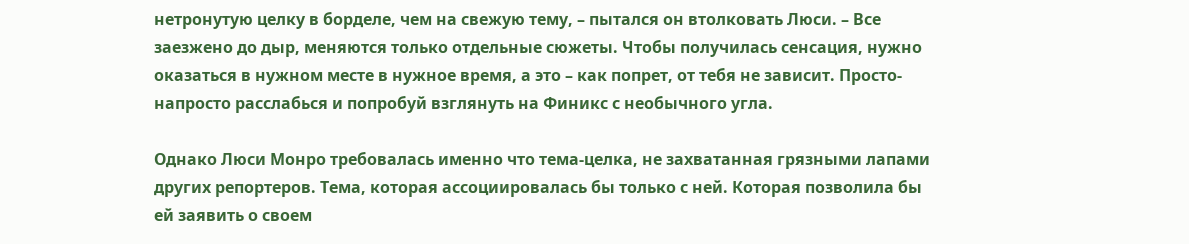нетронутую целку в борделе, чем на свежую тему, – пытался он втолковать Люси. – Все заезжено до дыр, меняются только отдельные сюжеты. Чтобы получилась сенсация, нужно оказаться в нужном месте в нужное время, а это – как попрет, от тебя не зависит. Просто-напросто расслабься и попробуй взглянуть на Финикс с необычного угла.

Однако Люси Монро требовалась именно что тема-целка, не захватанная грязными лапами других репортеров. Тема, которая ассоциировалась бы только с ней. Которая позволила бы ей заявить о своем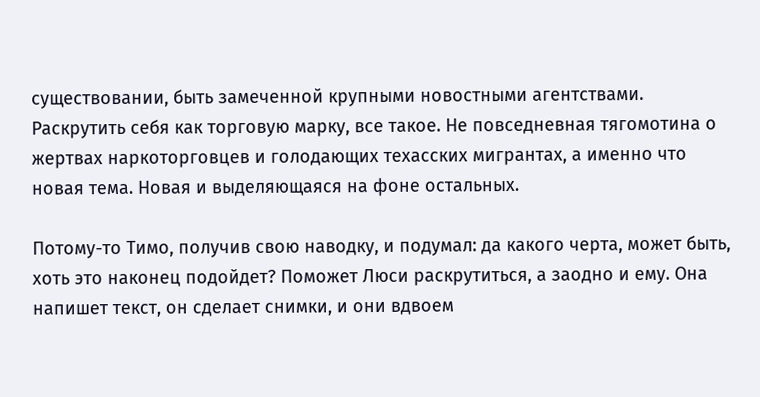существовании, быть замеченной крупными новостными агентствами. Раскрутить себя как торговую марку, все такое. Не повседневная тягомотина о жертвах наркоторговцев и голодающих техасских мигрантах, а именно что новая тема. Новая и выделяющаяся на фоне остальных.

Потому-то Тимо, получив свою наводку, и подумал: да какого черта, может быть, хоть это наконец подойдет? Поможет Люси раскрутиться, а заодно и ему. Она напишет текст, он сделает снимки, и они вдвоем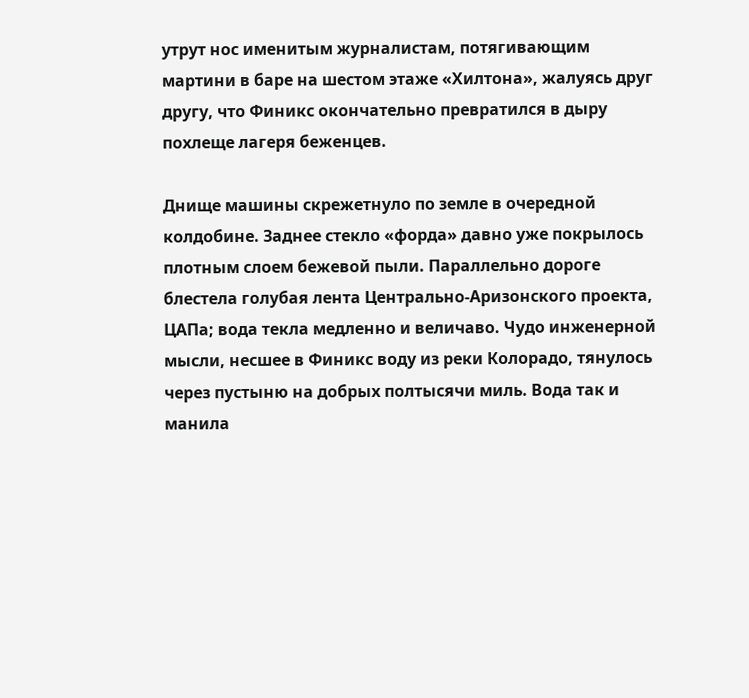утрут нос именитым журналистам, потягивающим мартини в баре на шестом этаже «Хилтона», жалуясь друг другу, что Финикс окончательно превратился в дыру похлеще лагеря беженцев.

Днище машины скрежетнуло по земле в очередной колдобине. Заднее стекло «форда» давно уже покрылось плотным слоем бежевой пыли. Параллельно дороге блестела голубая лента Центрально-Аризонского проекта, ЦАПа; вода текла медленно и величаво. Чудо инженерной мысли, несшее в Финикс воду из реки Колорадо, тянулось через пустыню на добрых полтысячи миль. Вода так и манила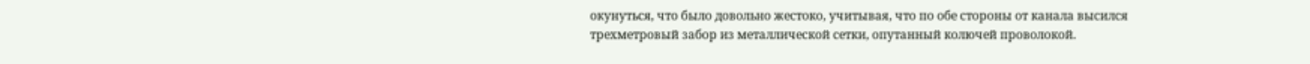окунуться, что было довольно жестоко, учитывая, что по обе стороны от канала высился трехметровый забор из металлической сетки, опутанный колючей проволокой.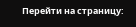Перейти на страницу: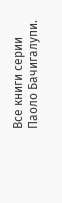Все книги серии Паоло Бачигалупи.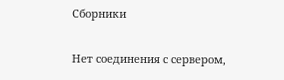Сборники

Нет соединения с сервером,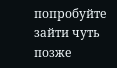попробуйте зайти чуть позже